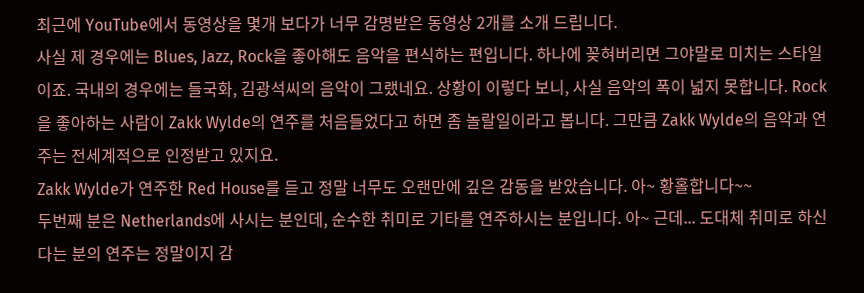최근에 YouTube에서 동영상을 몇개 보다가 너무 감명받은 동영상 2개를 소개 드립니다.
사실 제 경우에는 Blues, Jazz, Rock을 좋아해도 음악을 편식하는 편입니다. 하나에 꽂혀버리면 그야말로 미치는 스타일이죠. 국내의 경우에는 들국화, 김광석씨의 음악이 그랬네요. 상황이 이렇다 보니, 사실 음악의 폭이 넓지 못합니다. Rock을 좋아하는 사람이 Zakk Wylde의 연주를 처음들었다고 하면 좀 놀랄일이라고 봅니다. 그만큼 Zakk Wylde의 음악과 연주는 전세계적으로 인정받고 있지요.
Zakk Wylde가 연주한 Red House를 듣고 정말 너무도 오랜만에 깊은 감동을 받았습니다. 아~ 황홀합니다~~
두번째 분은 Netherlands에 사시는 분인데, 순수한 취미로 기타를 연주하시는 분입니다. 아~ 근데... 도대체 취미로 하신다는 분의 연주는 정말이지 감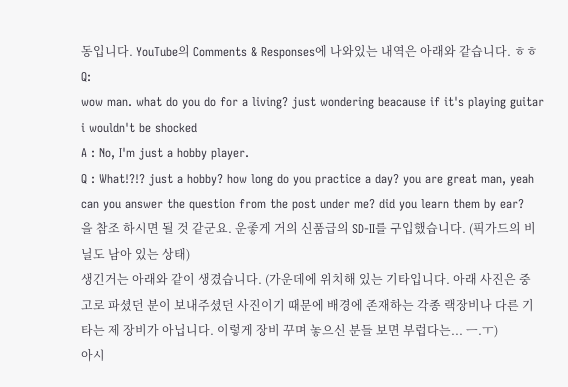동입니다. YouTube의 Comments & Responses에 나와있는 내역은 아래와 같습니다. ㅎㅎ
Q:
wow man. what do you do for a living? just wondering beacause if it's playing guitar i wouldn't be shocked
A : No, I'm just a hobby player.
Q : What!?!? just a hobby? how long do you practice a day? you are great man, yeah can you answer the question from the post under me? did you learn them by ear?
을 참조 하시면 될 것 같군요. 운좋게 거의 신품급의 SD-II를 구입했습니다. (픽가드의 비닐도 남아 있는 상태)
생긴거는 아래와 같이 생겼습니다. (가운데에 위치해 있는 기타입니다. 아래 사진은 중고로 파셨던 분이 보내주셨던 사진이기 때문에 배경에 존재하는 각종 랙장비나 다른 기타는 제 장비가 아닙니다. 이렇게 장비 꾸며 놓으신 분들 보면 부럽다는... ㅡ.ㅜ)
아시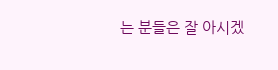는 분들은 잘 아시겠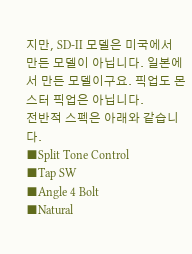지만, SD-II 모델은 미국에서 만든 모델이 아닙니다. 일본에서 만든 모델이구요. 픽업도 몬스터 픽업은 아닙니다.
전반적 스펙은 아래와 같습니다.
■Split Tone Control
■Tap SW
■Angle 4 Bolt
■Natural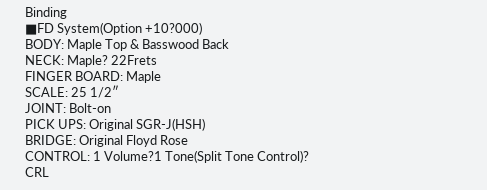Binding
■FD System(Option +10?000)
BODY: Maple Top & Basswood Back
NECK: Maple? 22Frets
FINGER BOARD: Maple
SCALE: 25 1/2″
JOINT: Bolt-on
PICK UPS: Original SGR-J(HSH)
BRIDGE: Original Floyd Rose
CONTROL: 1 Volume?1 Tone(Split Tone Control)?
CRL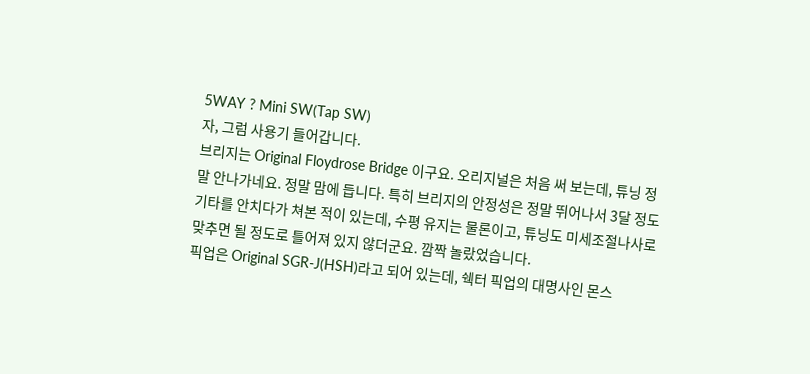5WAY ? Mini SW(Tap SW)
자, 그럼 사용기 들어갑니다.
브리지는 Original Floydrose Bridge 이구요. 오리지널은 처음 써 보는데, 튜닝 정말 안나가네요. 정말 맘에 듭니다. 특히 브리지의 안정성은 정말 뛰어나서 3달 정도 기타를 안치다가 쳐본 적이 있는데, 수평 유지는 물론이고, 튜닝도 미세조절나사로 맞추면 될 정도로 틀어져 있지 않더군요. 깜짝 놀랐었습니다.
픽업은 Original SGR-J(HSH)라고 되어 있는데, 쉑터 픽업의 대명사인 몬스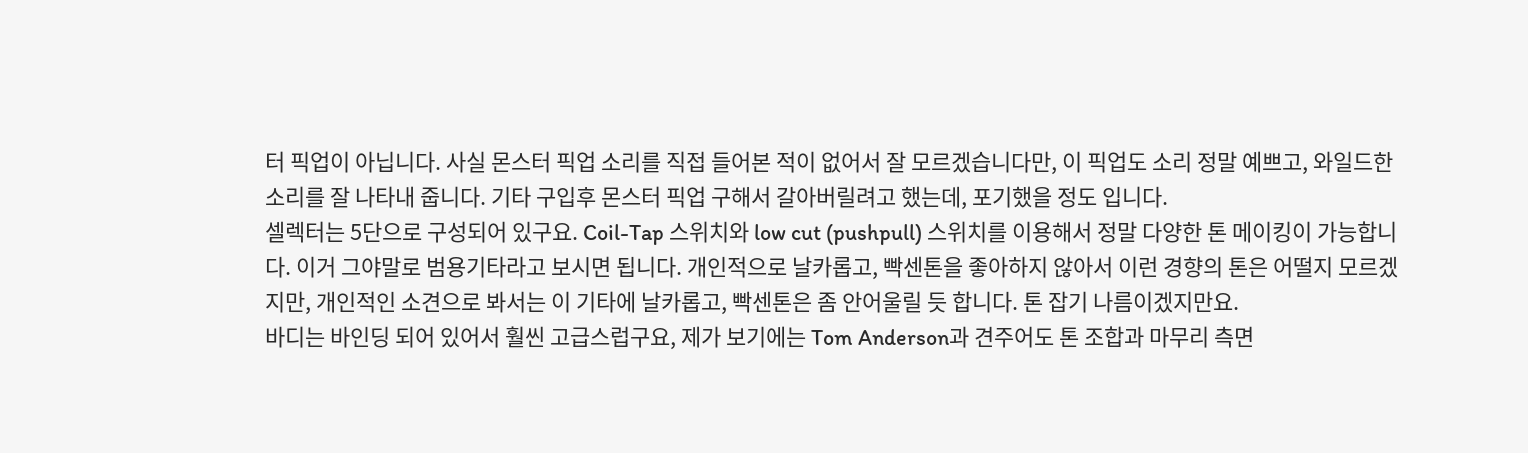터 픽업이 아닙니다. 사실 몬스터 픽업 소리를 직접 들어본 적이 없어서 잘 모르겠습니다만, 이 픽업도 소리 정말 예쁘고, 와일드한 소리를 잘 나타내 줍니다. 기타 구입후 몬스터 픽업 구해서 갈아버릴려고 했는데, 포기했을 정도 입니다.
셀렉터는 5단으로 구성되어 있구요. Coil-Tap 스위치와 low cut (pushpull) 스위치를 이용해서 정말 다양한 톤 메이킹이 가능합니다. 이거 그야말로 범용기타라고 보시면 됩니다. 개인적으로 날카롭고, 빡센톤을 좋아하지 않아서 이런 경향의 톤은 어떨지 모르겠지만, 개인적인 소견으로 봐서는 이 기타에 날카롭고, 빡센톤은 좀 안어울릴 듯 합니다. 톤 잡기 나름이겠지만요.
바디는 바인딩 되어 있어서 훨씬 고급스럽구요, 제가 보기에는 Tom Anderson과 견주어도 톤 조합과 마무리 측면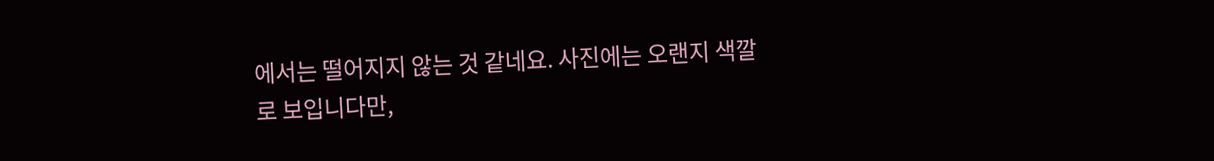에서는 떨어지지 않는 것 같네요. 사진에는 오랜지 색깔로 보입니다만,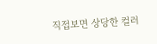직접보면 상당한 컬러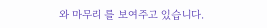와 마무리 를 보여주고 있습니다.